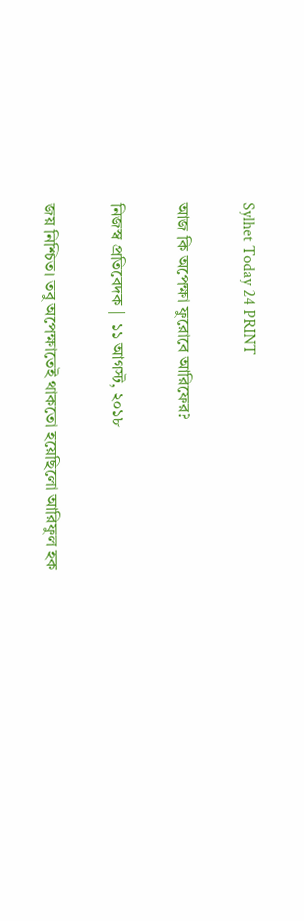Sylhet Today 24 PRINT

আজ কি অপেক্ষা ফুরোবে আরিফের?

নিজস্ব প্রতিবেদক |  ১১ আগস্ট, ২০১৮

জয় নিশ্চিত। তবু অপেক্ষাতেই থাকতো হয়েছিলো আরিফুল হক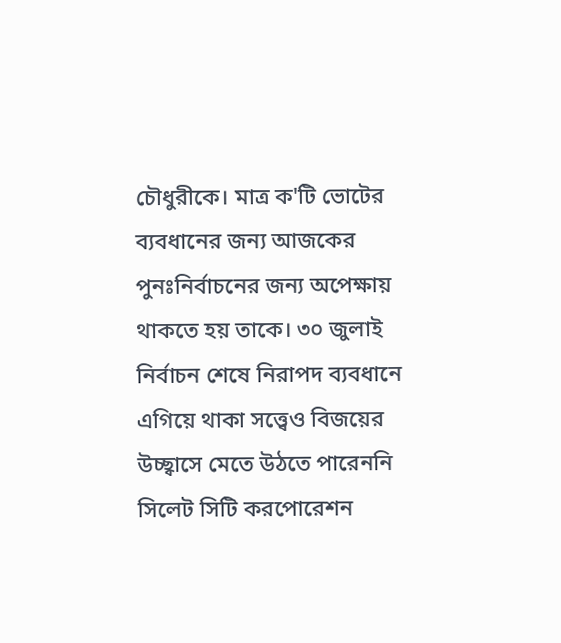চৌধুরীকে। মাত্র ক'টি ভোটের ব্যবধানের জন্য আজকের পুনঃনির্বাচনের জন্য অপেক্ষায় থাকতে হয় তাকে। ৩০ জুলাই নির্বাচন শেষে নিরাপদ ব্যবধানে এগিয়ে থাকা সত্ত্বেও বিজয়ের উচ্ছ্বাসে মেতে উঠতে পারেননি সিলেট সিটি করপোরেশন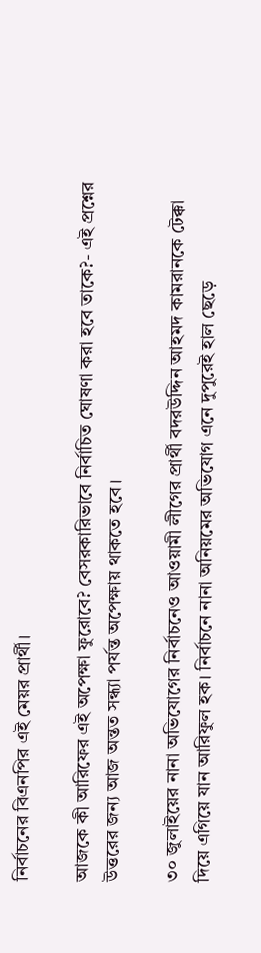নির্বাচনের বিএনপির এই মেয়র প্রার্থী।

আজকে কী আরিফের এই অপেক্ষা ফুরোবে? বেসরকারিভাবে নির্বাচিত ঘোষণা করা হবে তাকে?- এই প্রশ্নের উত্তরের জন্য আজ অন্তত সন্ধ্যা পর্যন্ত অপেক্ষায় থাকতে হবে।

৩০ জুলাইয়ের নানা অভিযোগের নির্বাচনেও আওয়ামী লীগের প্রার্থী বদরউদ্দিন আহমদ কামরানকে টেক্কা দিয়ে এগিয়ে যান আরিফুল হক। নির্বাচনে নানা অনিয়মের অভিযোগ এনে দুপুরেই হাল ছেড়ে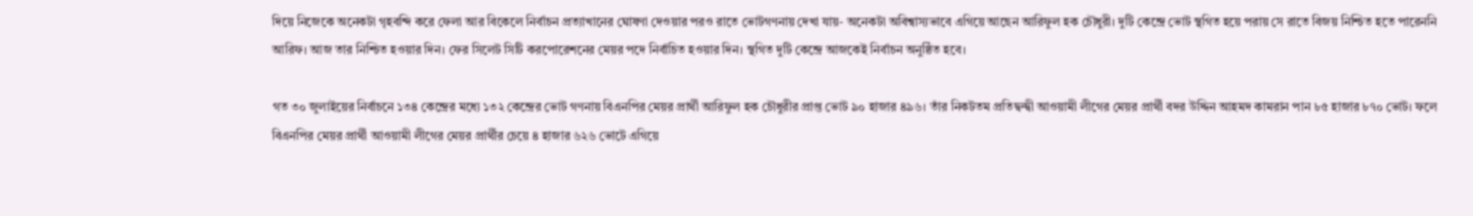দিয়ে নিজেকে অনেকটা গৃহবন্দি করে ফেলা আর বিকেলে নির্বাচন প্রত্যাখানের ঘোষণা দেওয়ার পরও রাতে ভোটগণনায় দেখা যায়- অনেকটা অবিশ্বাস্যভাবে এগিয়ে আছেন আরিফুল হক চৌধুরী। দুটি কেন্দ্রে ভোট স্থগিত হয়ে পরায় সে রাতে বিজয় নিশ্চিত হতে পারেননি আরিফ। আজ তার নিশ্চিত হওয়ার দিন। ফের সিলেট সিটি করপোরেশনের মেয়র পদে নির্বাচিত হওয়ার দিন। স্থগিত দুটি কেন্দ্রে আজকেই নির্বাচন অনুষ্ঠিত হবে।

গত ৩০ জুলাইয়ের নির্বাচনে ১৩৪ কেন্দ্রের মধ্যে ১৩২ কেন্দ্রের ভোট গণনায় বিএনপির মেয়র প্রার্থী আরিফুল হক চৌধুরীর প্রাপ্ত ভোট ৯০ হাজার ৪৯৬। তাঁর নিকটতম প্রতিদ্বন্দ্বী আওয়ামী লীগের মেয়র প্রার্থী বদর উদ্দিন আহমদ কামরান পান ৮৫ হাজার ৮৭০ ভোট। ফলে বিএনপির মেয়র প্রার্থী আওয়ামী লীগের মেয়র প্রার্থীর চেয়ে ৪ হাজার ৬২৬ ভোটে এগিয়ে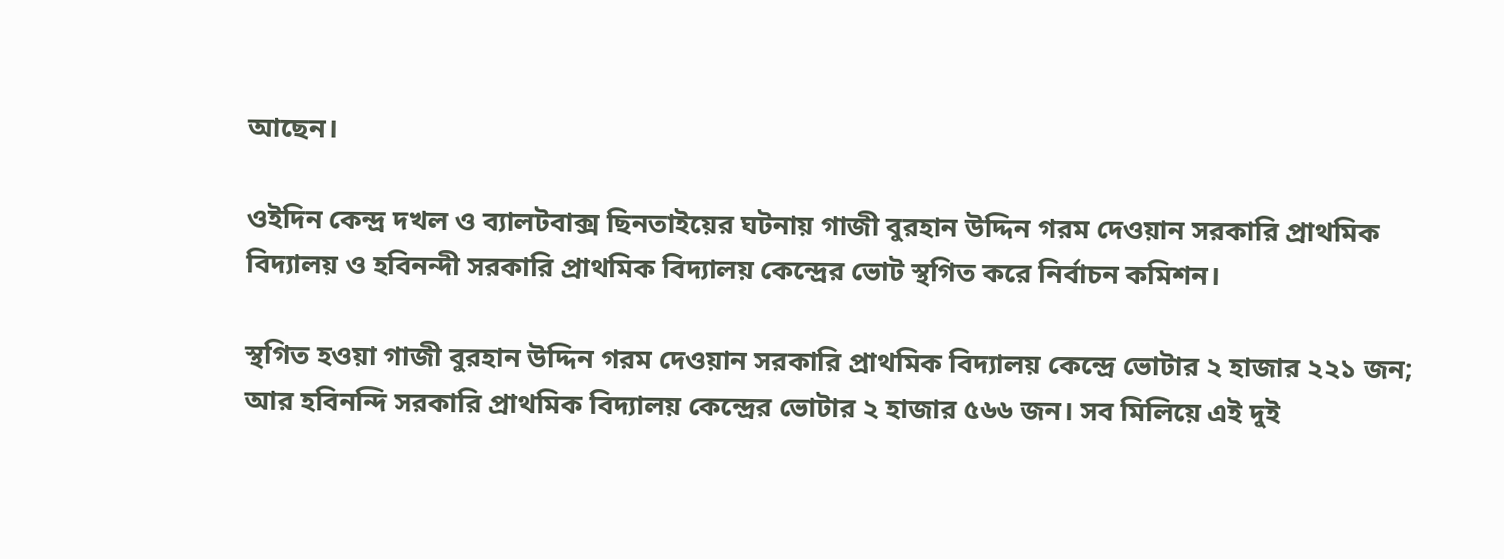আছেন।

ওইদিন কেন্দ্র দখল ও ব্যালটবাক্স ছিনতাইয়ের ঘটনায় গাজী বুরহান উদ্দিন গরম দেওয়ান সরকারি প্রাথমিক বিদ্যালয় ও হবিনন্দী সরকারি প্রাথমিক বিদ্যালয় কেন্দ্রের ভোট স্থগিত করে নির্বাচন কমিশন।

স্থগিত হওয়া গাজী বুরহান উদ্দিন গরম দেওয়ান সরকারি প্রাথমিক বিদ্যালয় কেন্দ্রে ভোটার ২ হাজার ২২১ জন; আর হবিনন্দি সরকারি প্রাথমিক বিদ্যালয় কেন্দ্রের ভোটার ২ হাজার ৫৬৬ জন। সব মিলিয়ে এই দুই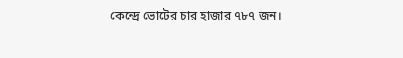কেন্দ্রে ভোটের চার হাজার ৭৮৭ জন।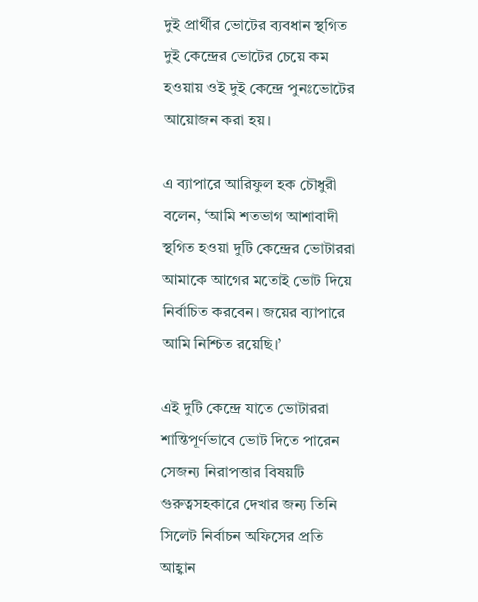দুই প্রার্থীর ভোটের ব্যবধান স্থগিত দুই কেন্দ্রের ভোটের চেয়ে কম হওয়ায় ওই দুই কেন্দ্রে পুনঃভোটের আয়োজন করা হয়।

এ ব্যাপারে আরিফুল হক চৌধুরী বলেন, ‘আমি শতভাগ আশাবাদী স্থগিত হওয়া দুটি কেন্দ্রের ভোটাররা আমাকে আগের মতোই ভোট দিয়ে নির্বাচিত করবেন। জয়ের ব্যাপারে আমি নিশ্চিত রয়েছি।’

এই দুটি কেন্দ্রে যাতে ভোটাররা শান্তিপূর্ণভাবে ভোট দিতে পারেন সেজন্য নিরাপত্তার বিষয়টি গুরুত্বসহকারে দেখার জন্য তিনি সিলেট নির্বাচন অফিসের প্রতি আহ্বান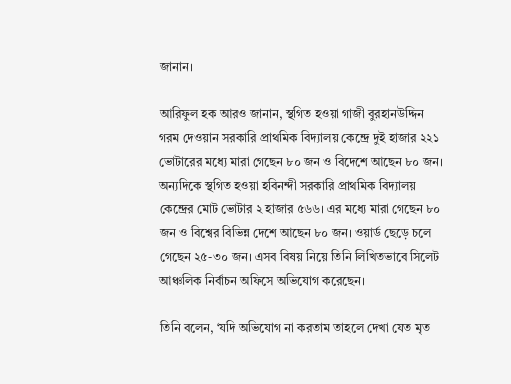জানান।

আরিফুল হক আরও জানান, স্থগিত হওয়া গাজী বুরহানউদ্দিন গরম দেওয়ান সরকারি প্রাথমিক বিদ্যালয় কেন্দ্রে দুই হাজার ২২১ ভোটারের মধ্যে মারা গেছেন ৮০ জন ও বিদেশে আছেন ৮০ জন। অন্যদিকে স্থগিত হওয়া হবিনন্দী সরকারি প্রাথমিক বিদ্যালয় কেন্দ্রের মোট ভোটার ২ হাজার ৫৬৬। এর মধ্যে মারা গেছেন ৮০ জন ও বিশ্বের বিভিন্ন দেশে আছেন ৮০ জন। ওয়ার্ড ছেড়ে চলে গেছেন ২৫-৩০ জন। এসব বিষয় নিয়ে তিনি লিখিতভাবে সিলেট আঞ্চলিক নির্বাচন অফিসে অভিযোগ করেছেন।

তিনি বলেন, ‘যদি অভিযোগ না করতাম তাহলে দেখা যেত মৃত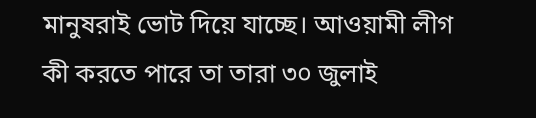মানুষরাই ভোট দিয়ে যাচ্ছে। আওয়ামী লীগ কী করতে পারে তা তারা ৩০ জুলাই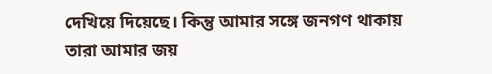দেখিয়ে দিয়েছে। কিন্তু আমার সঙ্গে জনগণ থাকায় তারা আমার জয়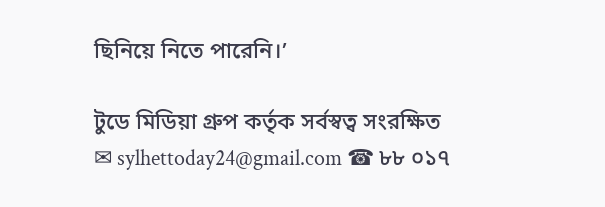ছিনিয়ে নিতে পারেনি।’

টুডে মিডিয়া গ্রুপ কর্তৃক সর্বস্বত্ব সংরক্ষিত
✉ sylhettoday24@gmail.com ☎ ৮৮ ০১৭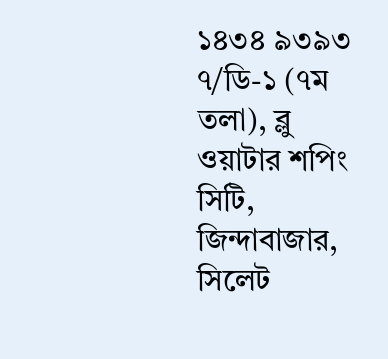১৪৩৪ ৯৩৯৩
৭/ডি-১ (৭ম তলা), ব্লু ওয়াটার শপিং সিটি,
জিন্দাবাজার, সিলেট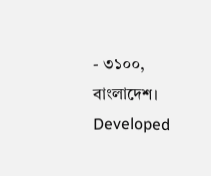- ৩১০০, বাংলাদেশ।
Developed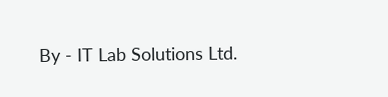By - IT Lab Solutions Ltd.